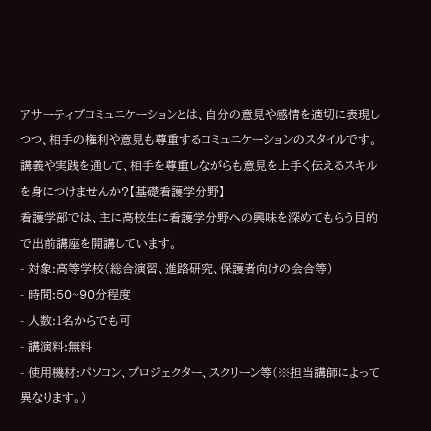アサーティブコミュニケーションとは、自分の意見や感情を適切に表現しつつ、相手の権利や意見も尊重するコミュニケーションのスタイルです。講義や実践を通して、相手を尊重しながらも意見を上手く伝えるスキルを身につけませんか?【基礎看護学分野】
看護学部では、主に高校生に看護学分野への興味を深めてもらう目的で出前講座を開講しています。
- 対象:高等学校(総合演習、進路研究、保護者向けの会合等)
- 時間:50~90分程度
- 人数:1名からでも可
- 講演料:無料
- 使用機材:パソコン、プロジェクター、スクリーン等(※担当講師によって異なります。)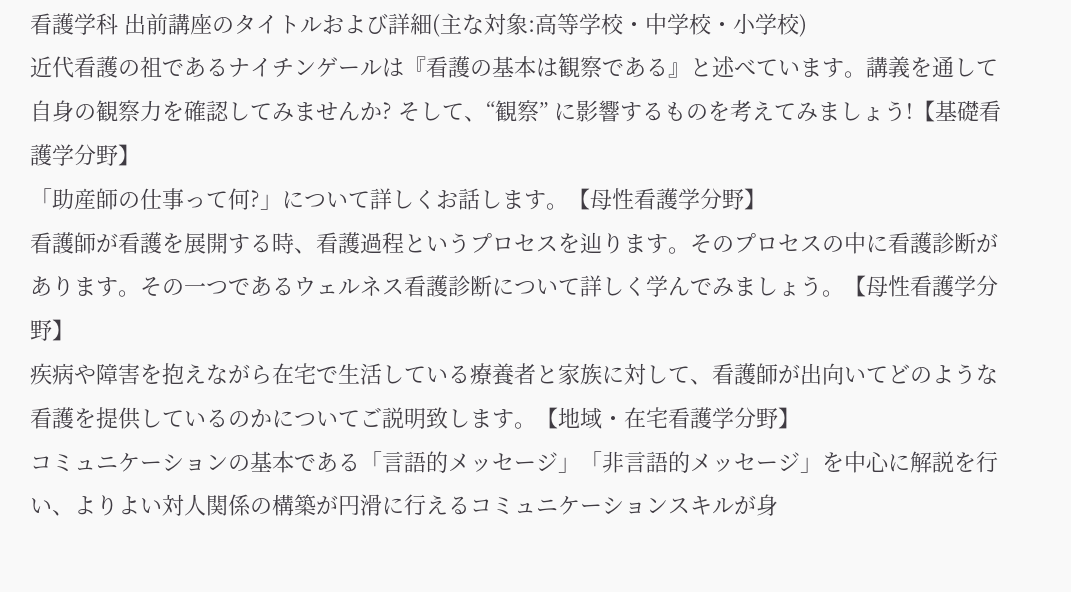看護学科 出前講座のタイトルおよび詳細(主な対象:高等学校・中学校・小学校)
近代看護の祖であるナイチンゲールは『看護の基本は観察である』と述べています。講義を通して自身の観察力を確認してみませんか? そして、“観察” に影響するものを考えてみましょう!【基礎看護学分野】
「助産師の仕事って何?」について詳しくお話します。【母性看護学分野】
看護師が看護を展開する時、看護過程というプロセスを辿ります。そのプロセスの中に看護診断があります。その一つであるウェルネス看護診断について詳しく学んでみましょう。【母性看護学分野】
疾病や障害を抱えながら在宅で生活している療養者と家族に対して、看護師が出向いてどのような看護を提供しているのかについてご説明致します。【地域・在宅看護学分野】
コミュニケーションの基本である「言語的メッセージ」「非言語的メッセージ」を中心に解説を行い、よりよい対人関係の構築が円滑に行えるコミュニケーションスキルが身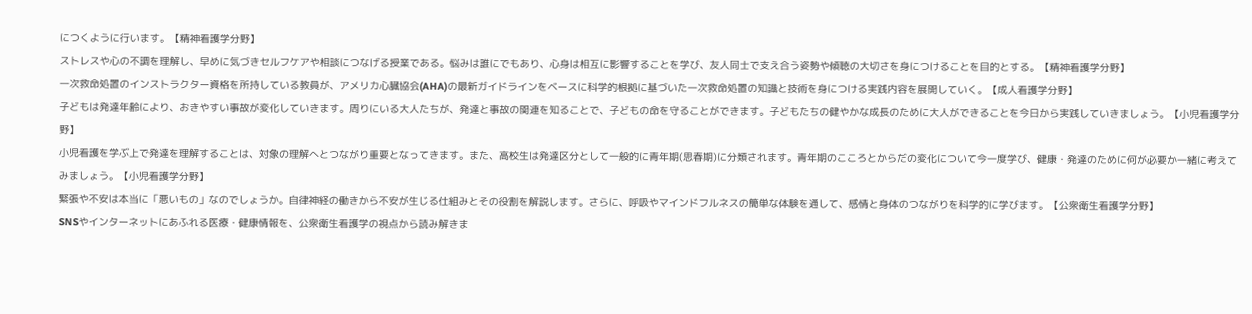につくように行います。【精神看護学分野】
ストレスや心の不調を理解し、早めに気づきセルフケアや相談につなげる授業である。悩みは誰にでもあり、心身は相互に影響することを学び、友人同士で支え合う姿勢や傾聴の大切さを身につけることを目的とする。【精神看護学分野】
一次救命処置のインストラクター資格を所持している教員が、アメリカ心臓協会(AHA)の最新ガイドラインをベースに科学的根拠に基づいた一次救命処置の知識と技術を身につける実践内容を展開していく。【成人看護学分野】
子どもは発達年齢により、おきやすい事故が変化していきます。周りにいる大人たちが、発達と事故の関連を知ることで、子どもの命を守ることができます。子どもたちの健やかな成長のために大人ができることを今日から実践していきましょう。【小児看護学分野】
小児看護を学ぶ上で発達を理解することは、対象の理解へとつながり重要となってきます。また、高校生は発達区分として一般的に青年期(思春期)に分類されます。青年期のこころとからだの変化について今一度学び、健康・発達のために何が必要か一緒に考えてみましょう。【小児看護学分野】
緊張や不安は本当に「悪いもの」なのでしょうか。自律神経の働きから不安が生じる仕組みとその役割を解説します。さらに、呼吸やマインドフルネスの簡単な体験を通して、感情と身体のつながりを科学的に学びます。【公衆衛生看護学分野】
SNSやインターネットにあふれる医療・健康情報を、公衆衛生看護学の視点から読み解きま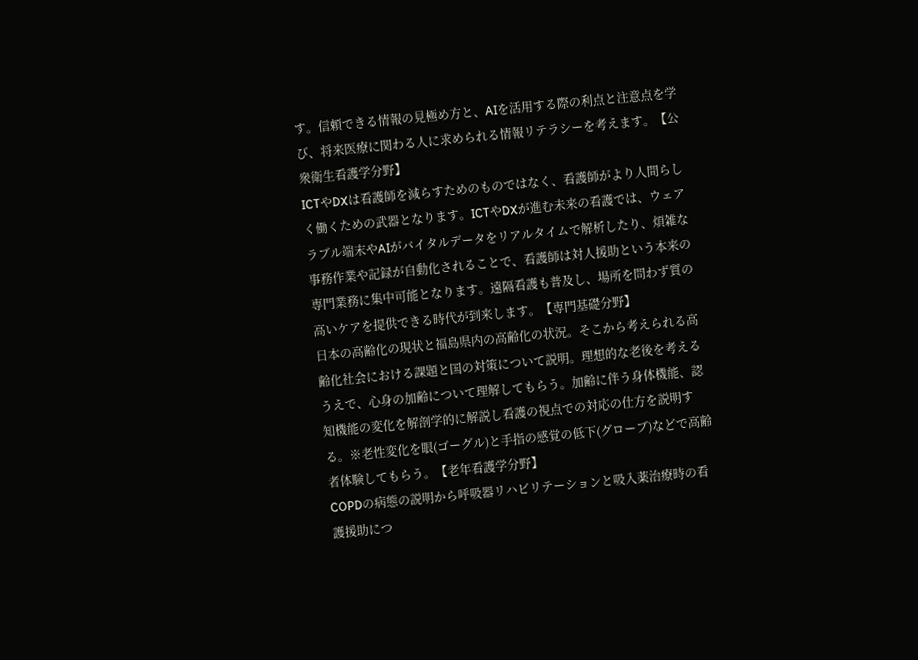す。信頼できる情報の見極め方と、AIを活用する際の利点と注意点を学び、将来医療に関わる人に求められる情報リテラシーを考えます。【公衆衛生看護学分野】
ICTやDXは看護師を減らすためのものではなく、看護師がより人間らしく働くための武器となります。ICTやDXが進む未来の看護では、ウェアラブル端末やAIがバイタルデータをリアルタイムで解析したり、煩雑な事務作業や記録が自動化されることで、看護師は対人援助という本来の専門業務に集中可能となります。遠隔看護も普及し、場所を問わず質の高いケアを提供できる時代が到来します。【専門基礎分野】
日本の高齢化の現状と福島県内の高齢化の状況。そこから考えられる高齢化社会における課題と国の対策について説明。理想的な老後を考えるうえで、心身の加齢について理解してもらう。加齢に伴う身体機能、認知機能の変化を解剖学的に解説し看護の視点での対応の仕方を説明する。※老性変化を眼(ゴーグル)と手指の感覚の低下(グローブ)などで高齢者体験してもらう。【老年看護学分野】
COPDの病態の説明から呼吸器リハビリテーションと吸入薬治療時の看護援助につ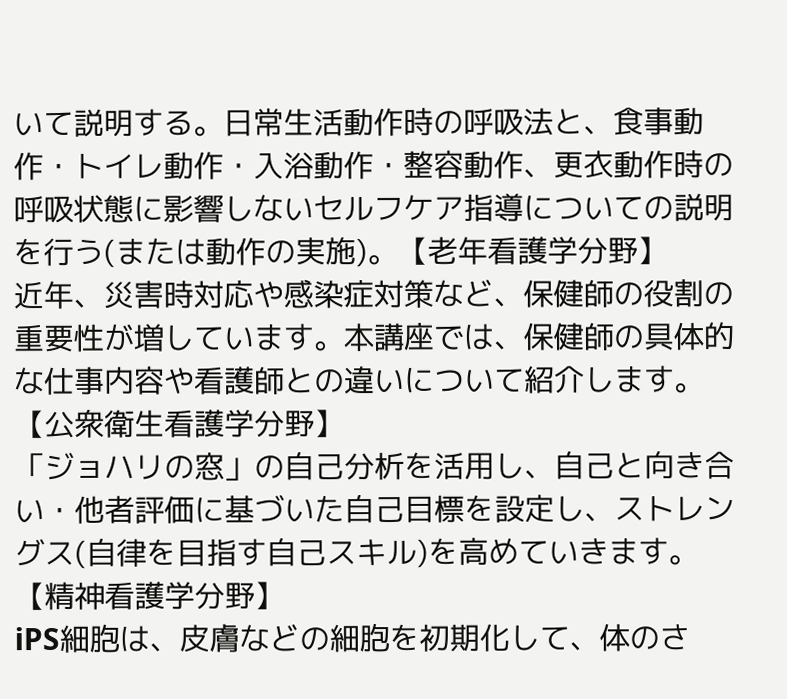いて説明する。日常生活動作時の呼吸法と、食事動作・トイレ動作・入浴動作・整容動作、更衣動作時の呼吸状態に影響しないセルフケア指導についての説明を行う(または動作の実施)。【老年看護学分野】
近年、災害時対応や感染症対策など、保健師の役割の重要性が増しています。本講座では、保健師の具体的な仕事内容や看護師との違いについて紹介します。【公衆衛生看護学分野】
「ジョハリの窓」の自己分析を活用し、自己と向き合い・他者評価に基づいた自己目標を設定し、ストレングス(自律を目指す自己スキル)を高めていきます。【精神看護学分野】
iPS細胞は、皮膚などの細胞を初期化して、体のさ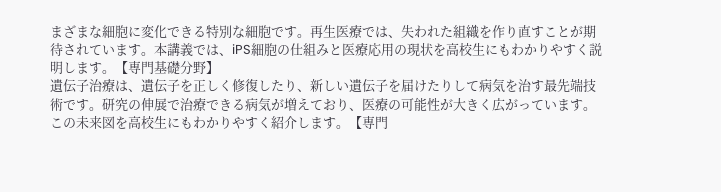まざまな細胞に変化できる特別な細胞です。再生医療では、失われた組織を作り直すことが期待されています。本講義では、iPS細胞の仕組みと医療応用の現状を高校生にもわかりやすく説明します。【専門基礎分野】
遺伝子治療は、遺伝子を正しく修復したり、新しい遺伝子を届けたりして病気を治す最先端技術です。研究の伸展で治療できる病気が増えており、医療の可能性が大きく広がっています。この未来図を高校生にもわかりやすく紹介します。【専門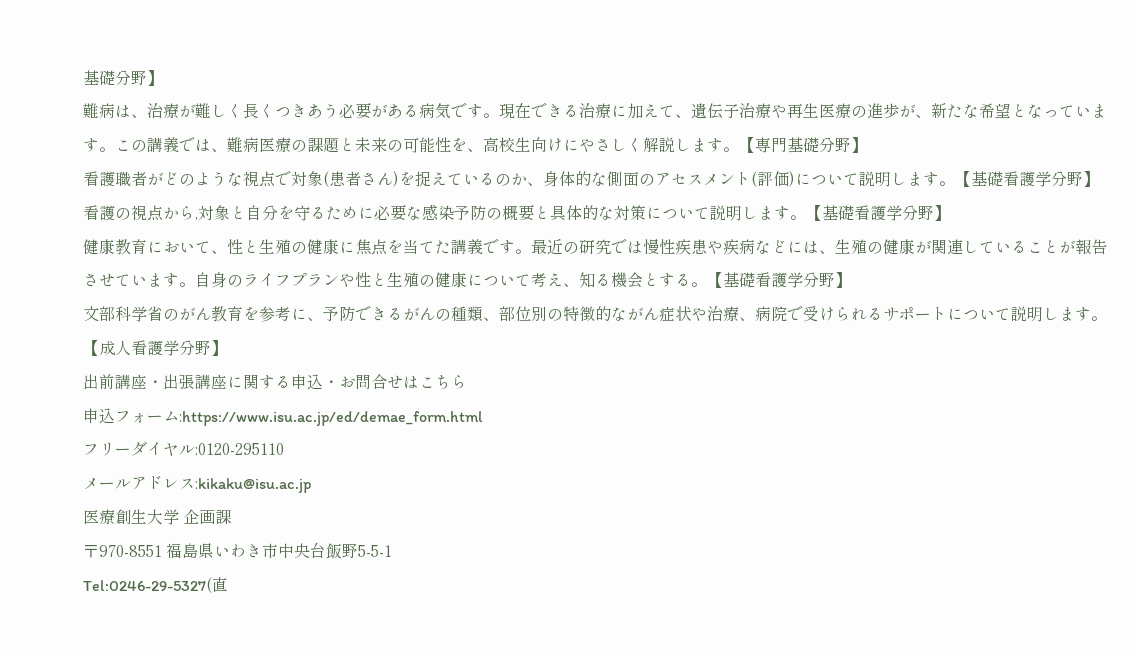基礎分野】
難病は、治療が難しく長くつきあう必要がある病気です。現在できる治療に加えて、遺伝子治療や再生医療の進歩が、新たな希望となっています。この講義では、難病医療の課題と未来の可能性を、高校生向けにやさしく解説します。【専門基礎分野】
看護職者がどのような視点で対象(患者さん)を捉えているのか、身体的な側面のアセスメント(評価)について説明します。【基礎看護学分野】
看護の視点から,対象と自分を守るために必要な感染予防の概要と具体的な対策について説明します。【基礎看護学分野】
健康教育において、性と生殖の健康に焦点を当てた講義です。最近の研究では慢性疾患や疾病などには、生殖の健康が関連していることが報告させています。自身のライフプランや性と生殖の健康について考え、知る機会とする。【基礎看護学分野】
文部科学省のがん教育を参考に、予防できるがんの種類、部位別の特徴的ながん症状や治療、病院で受けられるサポートについて説明します。【成人看護学分野】
出前講座・出張講座に関する申込・お問合せはこちら
申込フォーム:https://www.isu.ac.jp/ed/demae_form.html
フリーダイヤル:0120-295110
メールアドレス:kikaku@isu.ac.jp
医療創生大学 企画課
〒970-8551 福島県いわき市中央台飯野5-5-1
Tel:0246-29-5327(直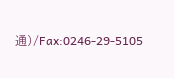通)/Fax:0246-29-5105